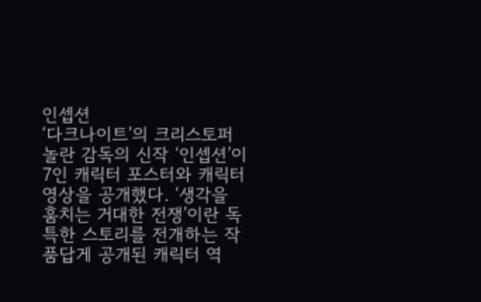인셉션
‘다크나이트’의 크리스토퍼 놀란 감독의 신작 ‘인셉션’이 7인 캐릭터 포스터와 캐릭터 영상을 공개했다. ‘생각을 훔치는 거대한 전쟁’이란 독특한 스토리를 전개하는 작품답게 공개된 캐릭터 역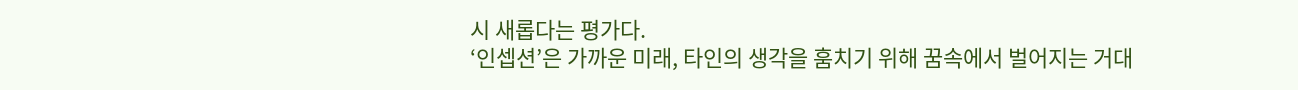시 새롭다는 평가다.
‘인셉션’은 가까운 미래, 타인의 생각을 훔치기 위해 꿈속에서 벌어지는 거대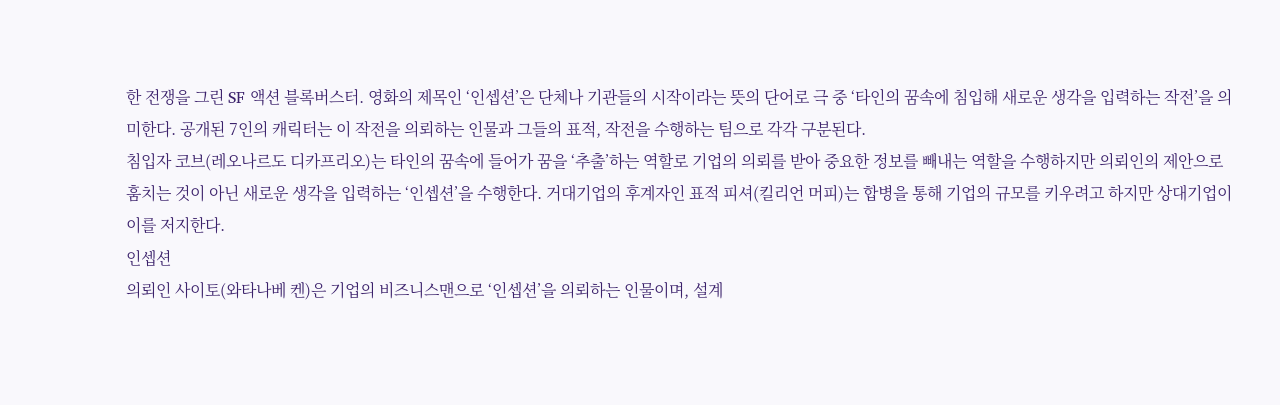한 전쟁을 그린 SF 액션 블록버스터. 영화의 제목인 ‘인셉션’은 단체나 기관들의 시작이라는 뜻의 단어로 극 중 ‘타인의 꿈속에 침입해 새로운 생각을 입력하는 작전’을 의미한다. 공개된 7인의 캐릭터는 이 작전을 의뢰하는 인물과 그들의 표적, 작전을 수행하는 팀으로 각각 구분된다.
침입자 코브(레오나르도 디카프리오)는 타인의 꿈속에 들어가 꿈을 ‘추출’하는 역할로 기업의 의뢰를 받아 중요한 정보를 빼내는 역할을 수행하지만 의뢰인의 제안으로 훔치는 것이 아닌 새로운 생각을 입력하는 ‘인셉션’을 수행한다. 거대기업의 후계자인 표적 피셔(킬리언 머피)는 합병을 통해 기업의 규모를 키우려고 하지만 상대기업이 이를 저지한다.
인셉션
의뢰인 사이토(와타나베 켄)은 기업의 비즈니스맨으로 ‘인셉션’을 의뢰하는 인물이며, 설계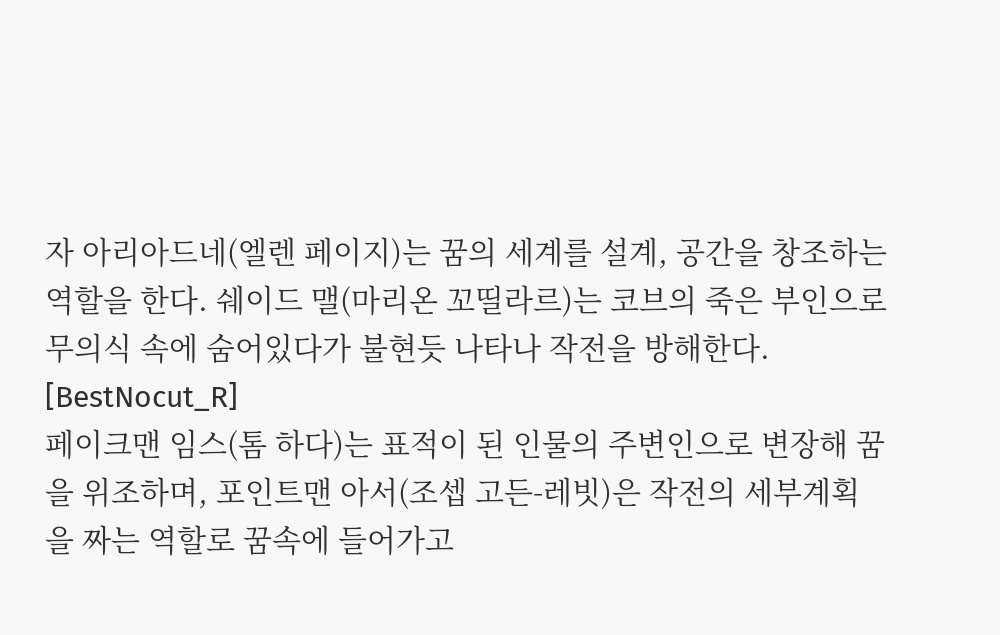자 아리아드네(엘렌 페이지)는 꿈의 세계를 설계, 공간을 창조하는 역할을 한다. 쉐이드 맬(마리온 꼬띨라르)는 코브의 죽은 부인으로 무의식 속에 숨어있다가 불현듯 나타나 작전을 방해한다. [BestNocut_R]
페이크맨 임스(톰 하다)는 표적이 된 인물의 주변인으로 변장해 꿈을 위조하며, 포인트맨 아서(조셉 고든-레빗)은 작전의 세부계획을 짜는 역할로 꿈속에 들어가고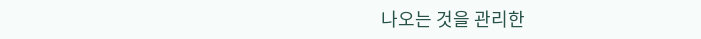나오는 것을 관리한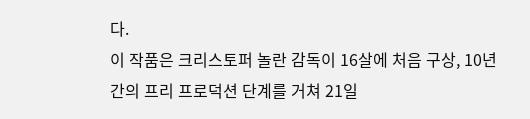다.
이 작품은 크리스토퍼 놀란 감독이 16살에 처음 구상, 10년간의 프리 프로덕션 단계를 거쳐 21일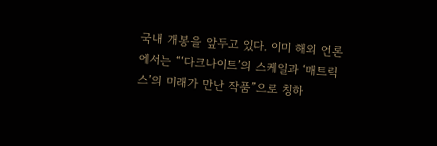국내 개봉을 앞두고 있다. 이미 해외 언론에서는 “‘다크나이트’의 스케일과 ‘매트릭스’의 미래가 만난 작품”으로 칭하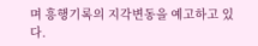며 흥행기록의 지각변동을 예고하고 있다.